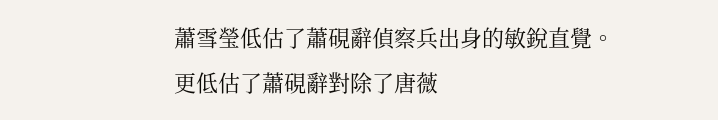蕭雪瑩低估了蕭硯辭偵察兵出身的敏銳直覺。
更低估了蕭硯辭對除了唐薇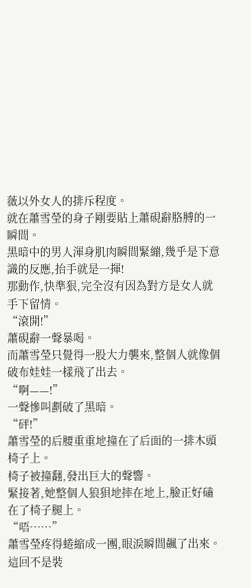薇以外女人的排斥程度。
就在蕭雪瑩的身子剛要貼上蕭硯辭胳膊的一瞬間。
黑暗中的男人渾身肌肉瞬間緊繃,幾乎是下意識的反應,抬手就是一揮!
那動作,快準狠,完全沒有因為對方是女人就手下留情。
“滾開!”
蕭硯辭一聲暴喝。
而蕭雪瑩只覺得一股大力襲來,整個人就像個破布娃娃一樣飛了出去。
“啊——!”
一聲慘叫劃破了黑暗。
“砰!”
蕭雪瑩的后腰重重地撞在了后面的一排木頭椅子上。
椅子被撞翻,發出巨大的聲響。
緊接著,她整個人狼狽地摔在地上,臉正好磕在了椅子腿上。
“唔……”
蕭雪瑩疼得蜷縮成一團,眼淚瞬間飆了出來。
這回不是裝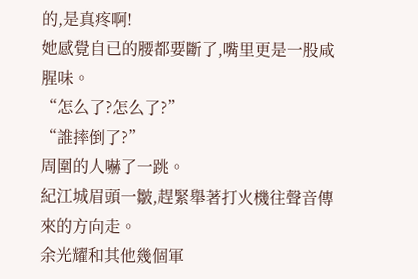的,是真疼啊!
她感覺自已的腰都要斷了,嘴里更是一股咸腥味。
“怎么了?怎么了?”
“誰摔倒了?”
周圍的人嚇了一跳。
紀江城眉頭一皺,趕緊舉著打火機往聲音傳來的方向走。
余光耀和其他幾個軍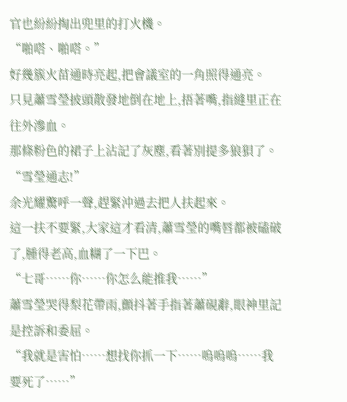官也紛紛掏出兜里的打火機。
“啪嗒、啪嗒。”
好幾簇火苗通時亮起,把會議室的一角照得通亮。
只見蕭雪瑩披頭散發地倒在地上,捂著嘴,指縫里正在往外滲血。
那條粉色的裙子上沾記了灰塵,看著別提多狼狽了。
“雪瑩通志!”
余光耀驚呼一聲,趕緊沖過去把人扶起來。
這一扶不要緊,大家這才看清,蕭雪瑩的嘴唇都被磕破了,腫得老高,血糊了一下巴。
“七哥……你……你怎么能推我……”
蕭雪瑩哭得梨花帶雨,顫抖著手指著蕭硯辭,眼神里記是控訴和委屈。
“我就是害怕……想找你抓一下……嗚嗚嗚……我要死了……”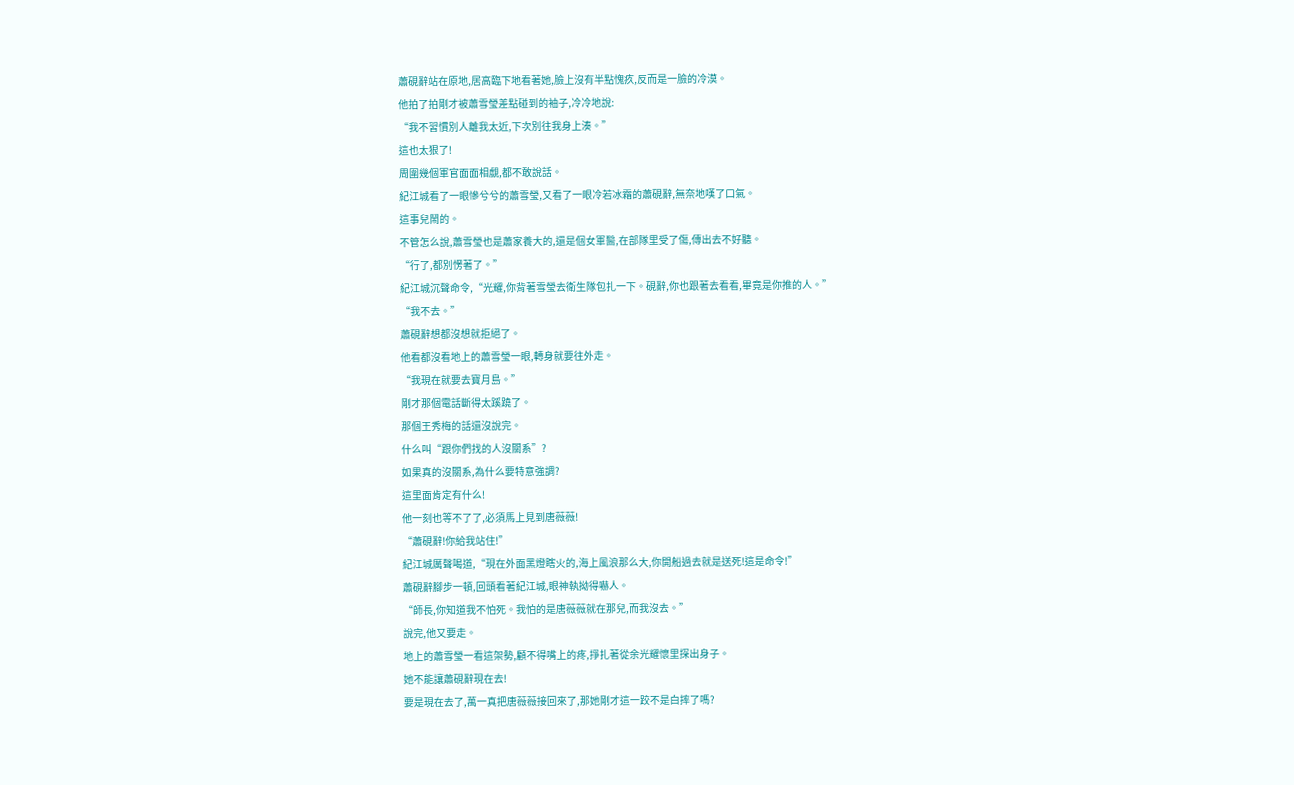蕭硯辭站在原地,居高臨下地看著她,臉上沒有半點愧疚,反而是一臉的冷漠。
他拍了拍剛才被蕭雪瑩差點碰到的袖子,冷冷地說:
“我不習慣別人離我太近,下次別往我身上湊。”
這也太狠了!
周圍幾個軍官面面相覷,都不敢說話。
紀江城看了一眼慘兮兮的蕭雪瑩,又看了一眼冷若冰霜的蕭硯辭,無奈地嘆了口氣。
這事兒鬧的。
不管怎么說,蕭雪瑩也是蕭家養大的,還是個女軍醫,在部隊里受了傷,傳出去不好聽。
“行了,都別愣著了。”
紀江城沉聲命令,“光耀,你背著雪瑩去衛生隊包扎一下。硯辭,你也跟著去看看,畢竟是你推的人。”
“我不去。”
蕭硯辭想都沒想就拒絕了。
他看都沒看地上的蕭雪瑩一眼,轉身就要往外走。
“我現在就要去寶月島。”
剛才那個電話斷得太蹊蹺了。
那個王秀梅的話還沒說完。
什么叫“跟你們找的人沒關系”?
如果真的沒關系,為什么要特意強調?
這里面肯定有什么!
他一刻也等不了了,必須馬上見到唐薇薇!
“蕭硯辭!你給我站住!”
紀江城厲聲喝道,“現在外面黑燈瞎火的,海上風浪那么大,你開船過去就是送死!這是命令!”
蕭硯辭腳步一頓,回頭看著紀江城,眼神執拗得嚇人。
“師長,你知道我不怕死。我怕的是唐薇薇就在那兒,而我沒去。”
說完,他又要走。
地上的蕭雪瑩一看這架勢,顧不得嘴上的疼,掙扎著從余光耀懷里探出身子。
她不能讓蕭硯辭現在去!
要是現在去了,萬一真把唐薇薇接回來了,那她剛才這一跤不是白摔了嗎?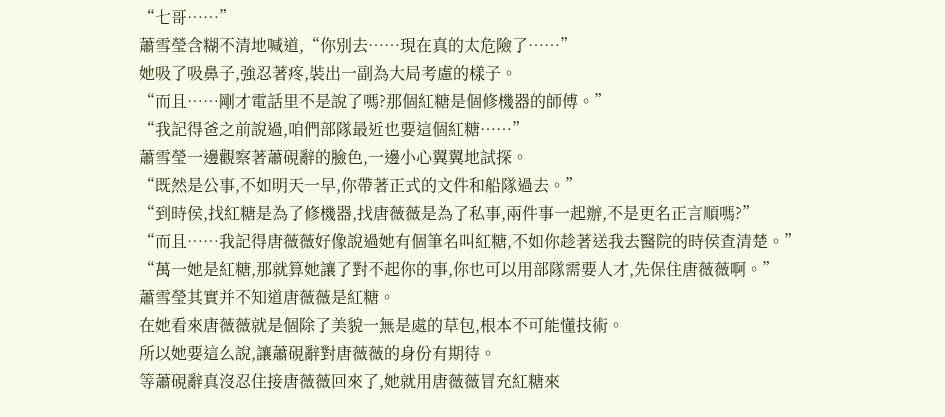“七哥……”
蕭雪瑩含糊不清地喊道,“你別去……現在真的太危險了……”
她吸了吸鼻子,強忍著疼,裝出一副為大局考慮的樣子。
“而且……剛才電話里不是說了嗎?那個紅糖是個修機器的師傅。”
“我記得爸之前說過,咱們部隊最近也要這個紅糖……”
蕭雪瑩一邊觀察著蕭硯辭的臉色,一邊小心翼翼地試探。
“既然是公事,不如明天一早,你帶著正式的文件和船隊過去。”
“到時侯,找紅糖是為了修機器,找唐薇薇是為了私事,兩件事一起辦,不是更名正言順嗎?”
“而且……我記得唐薇薇好像說過她有個筆名叫紅糖,不如你趁著送我去醫院的時侯查清楚。”
“萬一她是紅糖,那就算她讓了對不起你的事,你也可以用部隊需要人才,先保住唐薇薇啊。”
蕭雪瑩其實并不知道唐薇薇是紅糖。
在她看來唐薇薇就是個除了美貌一無是處的草包,根本不可能懂技術。
所以她要這么說,讓蕭硯辭對唐薇薇的身份有期待。
等蕭硯辭真沒忍住接唐薇薇回來了,她就用唐薇薇冒充紅糖來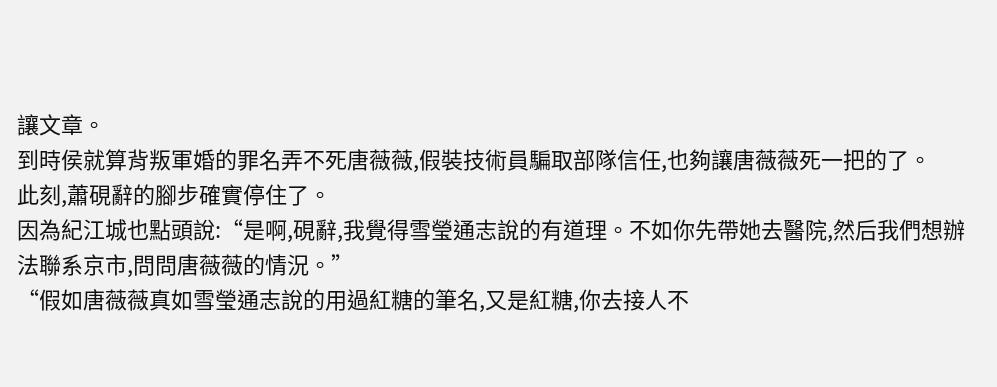讓文章。
到時侯就算背叛軍婚的罪名弄不死唐薇薇,假裝技術員騙取部隊信任,也夠讓唐薇薇死一把的了。
此刻,蕭硯辭的腳步確實停住了。
因為紀江城也點頭說:“是啊,硯辭,我覺得雪瑩通志說的有道理。不如你先帶她去醫院,然后我們想辦法聯系京市,問問唐薇薇的情況。”
“假如唐薇薇真如雪瑩通志說的用過紅糖的筆名,又是紅糖,你去接人不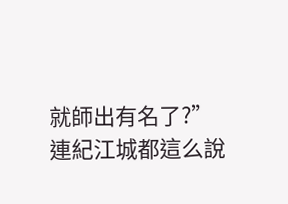就師出有名了?”
連紀江城都這么說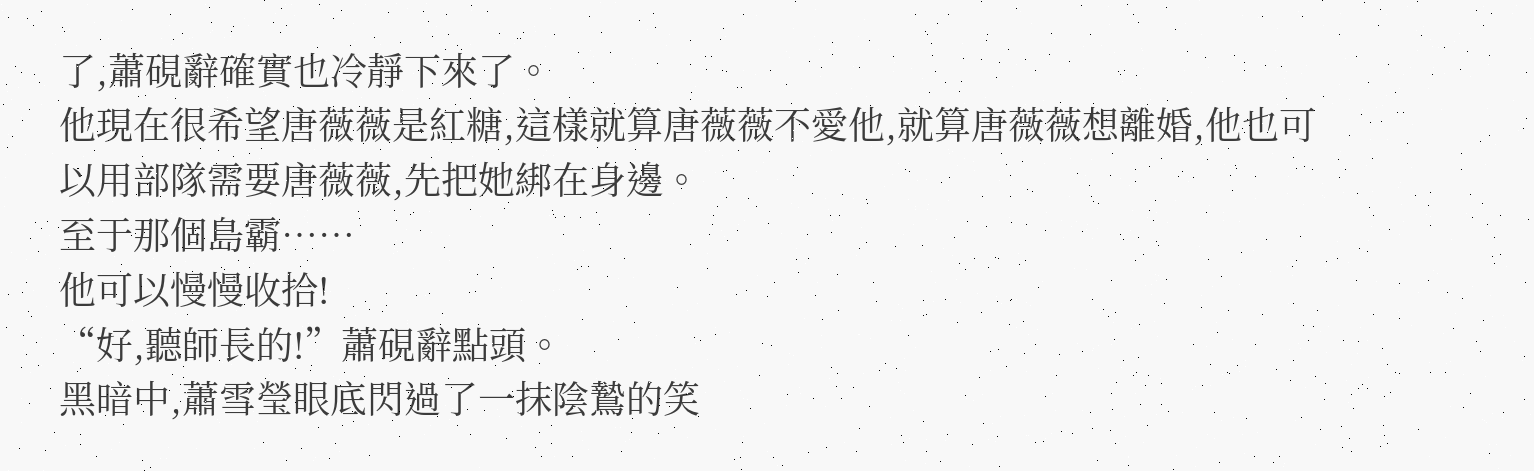了,蕭硯辭確實也冷靜下來了。
他現在很希望唐薇薇是紅糖,這樣就算唐薇薇不愛他,就算唐薇薇想離婚,他也可以用部隊需要唐薇薇,先把她綁在身邊。
至于那個島霸……
他可以慢慢收拾!
“好,聽師長的!”蕭硯辭點頭。
黑暗中,蕭雪瑩眼底閃過了一抹陰鷙的笑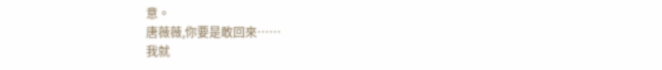意。
唐薇薇,你要是敢回來……
我就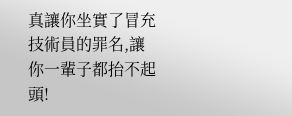真讓你坐實了冒充技術員的罪名,讓你一輩子都抬不起頭!